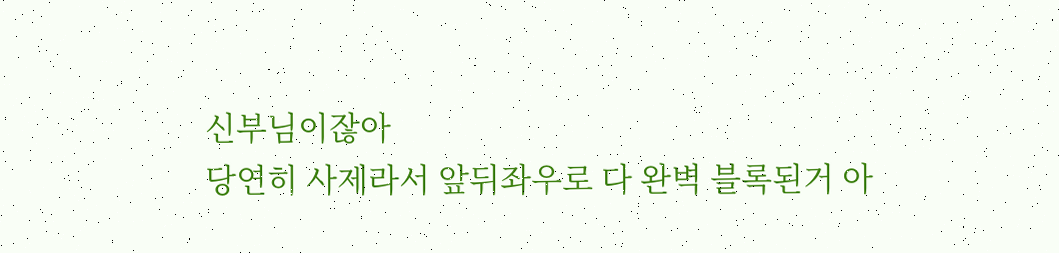신부님이잖아
당연히 사제라서 앞뒤좌우로 다 완벽 블록된거 아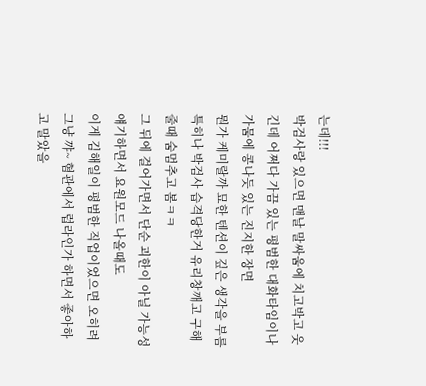는데!!!
박검사랑 있으면 맨날 말싸움에 치고박고 웃긴데 어쩌다 가끔 있는 평범한 대화타임이나 가뭄에 콩나듯 있는 진지한 장면
뭔가 케미랄까 묘한 텐션이 깊은 생각을 부름
특히나 박검사 습격당한거 유리창깨고 구해줄때 숨멈추고 봄ㅋㅋ
그 뒤에 걸어가면서 단순 괴한이 아닐 가능성 얘기하면서 요원모드 나올때도
이게 김해일이 평범한 직업이었으면 오히려 그냥 꺄~ 혐관에서 럽라인가 하면서 좋아하고 말았을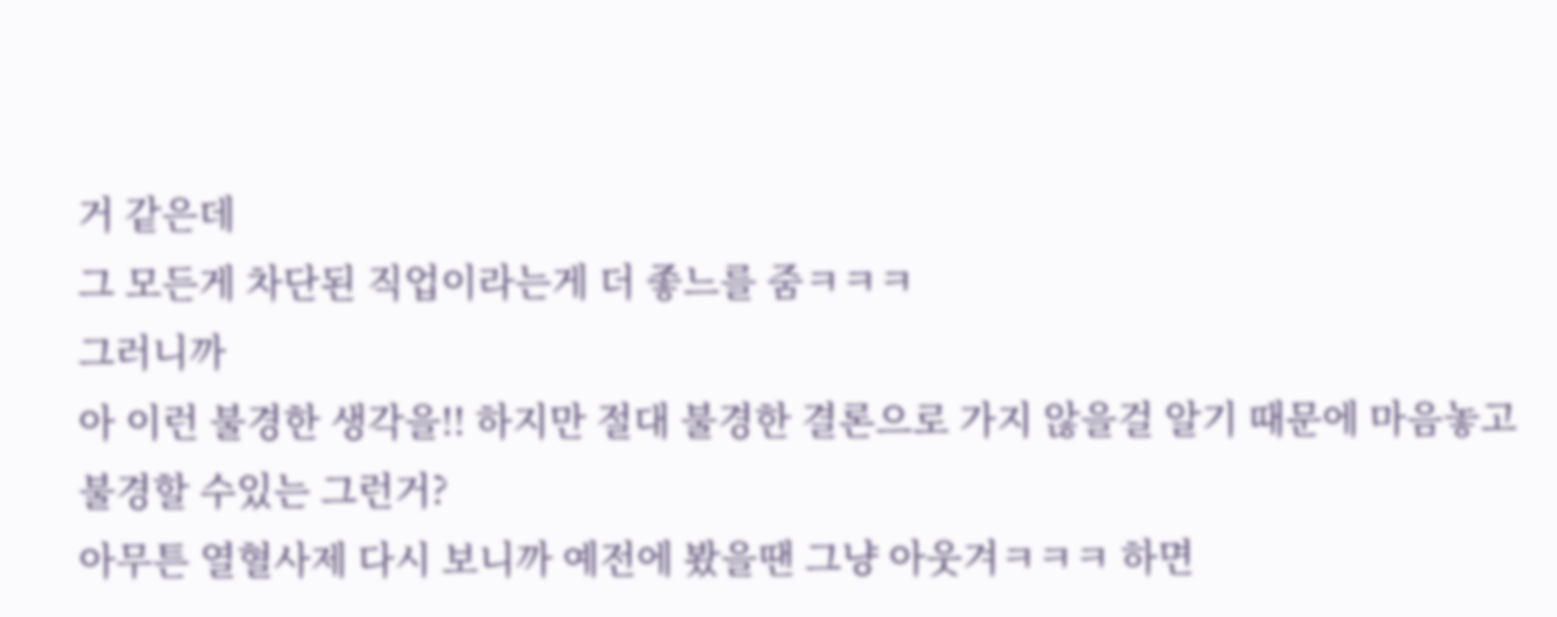거 같은데
그 모든게 차단된 직업이라는게 더 좋느를 줌ㅋㅋㅋ
그러니까
아 이런 불경한 생각을!! 하지만 절대 불경한 결론으로 가지 않을걸 알기 때문에 마음놓고 불경할 수있는 그런거?
아무튼 열혈사제 다시 보니까 예전에 봤을땐 그냥 아웃겨ㅋㅋㅋ 하면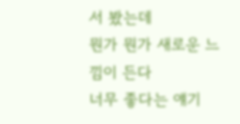서 봤는데
뭔가 뭔가 새로운 느낌이 든다
너무 좋다는 얘기